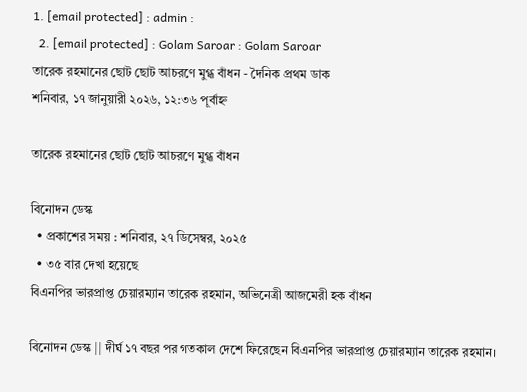1. [email protected] : admin :
  2. [email protected] : Golam Saroar : Golam Saroar
তারেক রহমানের ছোট ছোট আচরণে মুগ্ধ বাঁধন - দৈনিক প্রথম ডাক
শনিবার, ১৭ জানুয়ারী ২০২৬, ১২:৩৬ পূর্বাহ্ন

তারেক রহমানের ছোট ছোট আচরণে মুগ্ধ বাঁধন

বিনোদন ডেস্ক
  • প্রকাশের সময় : শনিবার, ২৭ ডিসেম্বর, ২০২৫
  • ৩৫ বার দেখা হয়েছে
বিএনপির ভারপ্রাপ্ত চেয়ারম্যান তারেক রহমান, অভিনেত্রী আজমেরী হক বাঁধন

বিনোদন ডেস্ক || দীর্ঘ ১৭ বছর পর গতকাল দেশে ফিরেছেন বিএনপির ভারপ্রাপ্ত চেয়ারম্যান তারেক রহমান।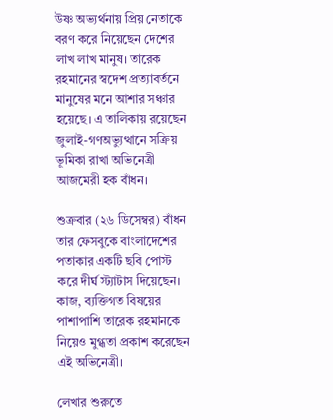উষ্ণ অভ্যর্থনায় প্রিয় নেতাকে বরণ করে নিয়েছেন দেশের লাখ লাখ মানুষ। তারেক রহমানের স্বদেশ প্রত্যাবর্তনে মানুষের মনে আশার সঞ্চার হয়েছে। এ তালিকায় রয়েছেন জুলাই-গণঅভ্যুত্থানে সক্রিয় ভূমিকা রাখা অভিনেত্রী আজমেরী হক বাঁধন।

শুক্রবার (২৬ ডিসেম্বর) বাঁধন তার ফেসবুকে বাংলাদেশের পতাকার একটি ছবি পোস্ট করে দীর্ঘ স্ট্যাটাস দিয়েছেন। কাজ, ব্যক্তিগত বিষয়ের পাশাপাশি তারেক রহমানকে নিয়েও মুগ্ধতা প্রকাশ করেছেন এই অভিনেত্রী।

লেখার শুরুতে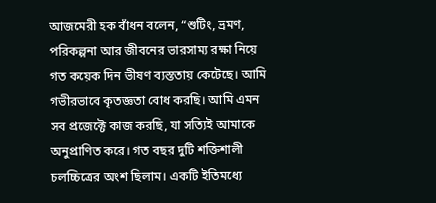আজমেরী হক বাঁধন বলেন, “শুটিং, ভ্রমণ, পরিকল্পনা আর জীবনের ভারসাম্য রক্ষা নিয়ে গত কয়েক দিন ভীষণ ব্যস্ততায় কেটেছে। আমি গভীরভাবে কৃতজ্ঞতা বোধ করছি। আমি এমন সব প্রজেক্টে কাজ করছি, যা সত্যিই আমাকে অনুপ্রাণিত করে। গত বছর দুটি শক্তিশালী চলচ্চিত্রের অংশ ছিলাম। একটি ইতিমধ্যে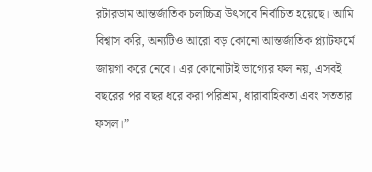রটারডাম আন্তর্জাতিক চলচ্চিত্র উৎসবে নির্বাচিত হয়েছে। আমি বিশ্বাস করি, অন্যটিও আরো বড় কোনো আন্তর্জাতিক প্ল্যাটফর্মে জায়গা করে নেবে। এর কোনোটাই ভাগ্যের ফল নয়, এসবই বছরের পর বছর ধরে করা পরিশ্রম, ধারাবাহিকতা এবং সততার ফসল।”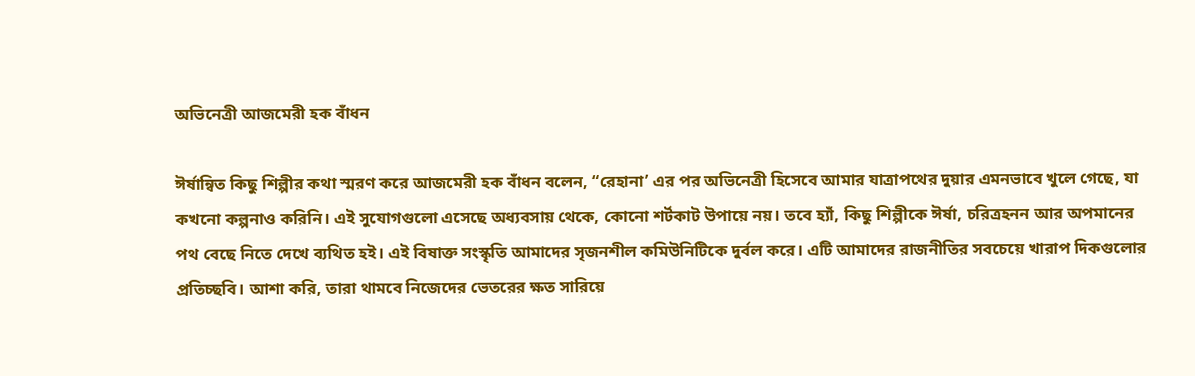অভিনেত্রী আজমেরী হক বাঁধন

ঈর্ষান্বিত কিছু শিল্পীর কথা স্মরণ করে আজমেরী হক বাঁধন বলেন, “রেহানা’ এর পর অভিনেত্রী হিসেবে আমার যাত্রাপথের দুয়ার এমনভাবে খুলে গেছে, যা কখনো কল্পনাও করিনি। এই সুযোগগুলো এসেছে অধ্যবসায় থেকে, কোনো শর্টকাট উপায়ে নয়। তবে হ্যাঁ, কিছু শিল্পীকে ঈর্ষা, চরিত্রহনন আর অপমানের পথ বেছে নিতে দেখে ব্যথিত হই। এই বিষাক্ত সংস্কৃতি আমাদের সৃজনশীল কমিউনিটিকে দুর্বল করে। এটি আমাদের রাজনীতির সবচেয়ে খারাপ দিকগুলোর প্রতিচ্ছবি। আশা করি, তারা থামবে নিজেদের ভেতরের ক্ষত সারিয়ে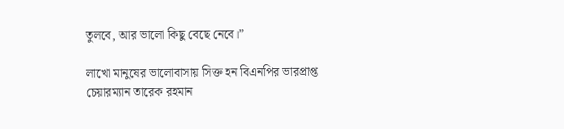তুলবে, আর ভালো কিছু বেছে নেবে।”

লাখো মানুষের ভালোবাসায় সিক্ত হন বিএনপির ভারপ্রাপ্ত চেয়ারম্যান তারেক রহমান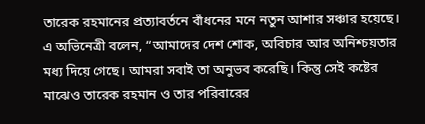তারেক রহমানের প্রত্যাবর্তনে বাঁধনের মনে নতুন আশার সঞ্চার হয়েছে। এ অভিনেত্রী বলেন, “আমাদের দেশ শোক, অবিচার আর অনিশ্চয়তার মধ্য দিয়ে গেছে। আমরা সবাই তা অনুভব করেছি। কিন্তু সেই কষ্টের মাঝেও তারেক রহমান ও তার পরিবারের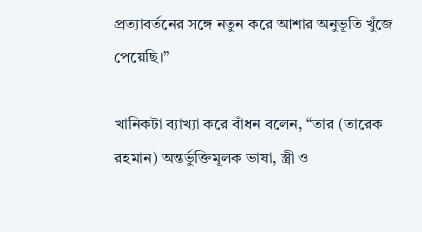প্রত্যাবর্তনের সঙ্গে নতুন করে আশার অনুভূতি খুঁজে পেয়েছি।”

খানিকটা ব্যাখ্যা করে বাঁধন বলেন, “তার (তারেক রহমান) অন্তর্ভুক্তিমূলক ভাষা, স্ত্রী ও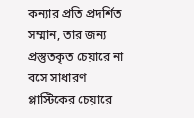কন্যার প্রতি প্রদর্শিত সম্মান, তার জন্য প্রস্তুতকৃত চেয়ারে না বসে সাধারণ প্লাস্টিকের চেয়ারে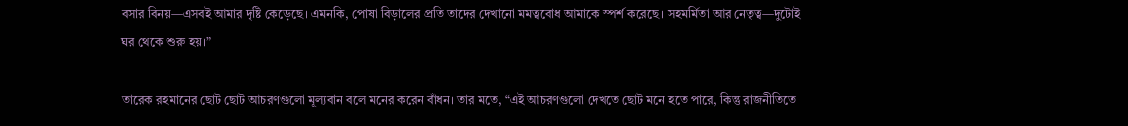বসার বিনয়—এসবই আমার দৃষ্টি কেড়েছে। এমনকি, পোষা বিড়ালের প্রতি তাদের দেখানো মমত্ববোধ আমাকে স্পর্শ করেছে। সহমর্মিতা আর নেতৃত্ব—দুটোই ঘর থেকে শুরু হয়।”

তারেক রহমানের ছোট ছোট আচরণগুলো মূল্যবান বলে মনের করেন বাঁধন। তার মতে, “এই আচরণগুলো দেখতে ছোট মনে হতে পারে, কিন্তু রাজনীতিতে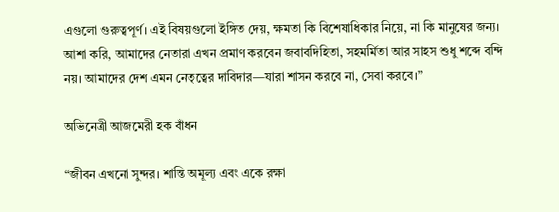এগুলো গুরুত্বপূর্ণ। এই বিষয়গুলো ইঙ্গিত দেয়, ক্ষমতা কি বিশেষাধিকার নিয়ে, না কি মানুষের জন্য। আশা করি, আমাদের নেতারা এখন প্রমাণ করবেন জবাবদিহিতা, সহমর্মিতা আর সাহস শুধু শব্দে বন্দি নয়। আমাদের দেশ এমন নেতৃত্বের দাবিদার—যারা শাসন করবে না, সেবা করবে।”

অভিনেত্রী আজমেরী হক বাঁধন

“জীবন এখনো সুন্দর। শান্তি অমূল্য এবং একে রক্ষা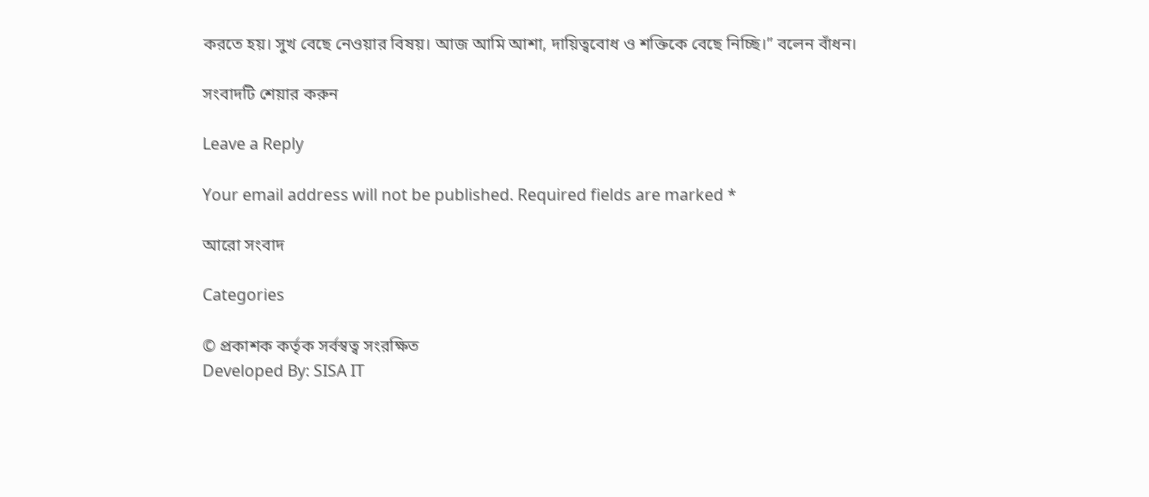করতে হয়। সুখ বেছে নেওয়ার বিষয়। আজ আমি আশা, দায়িত্ববোধ ও শক্তিকে বেছে নিচ্ছি।” বলেন বাঁধন।

সংবাদটি শেয়ার করুন

Leave a Reply

Your email address will not be published. Required fields are marked *

আরো সংবাদ

Categories

© প্রকাশক কর্তৃক সর্বস্বত্ব সংরক্ষিত
Developed By: SISA IT